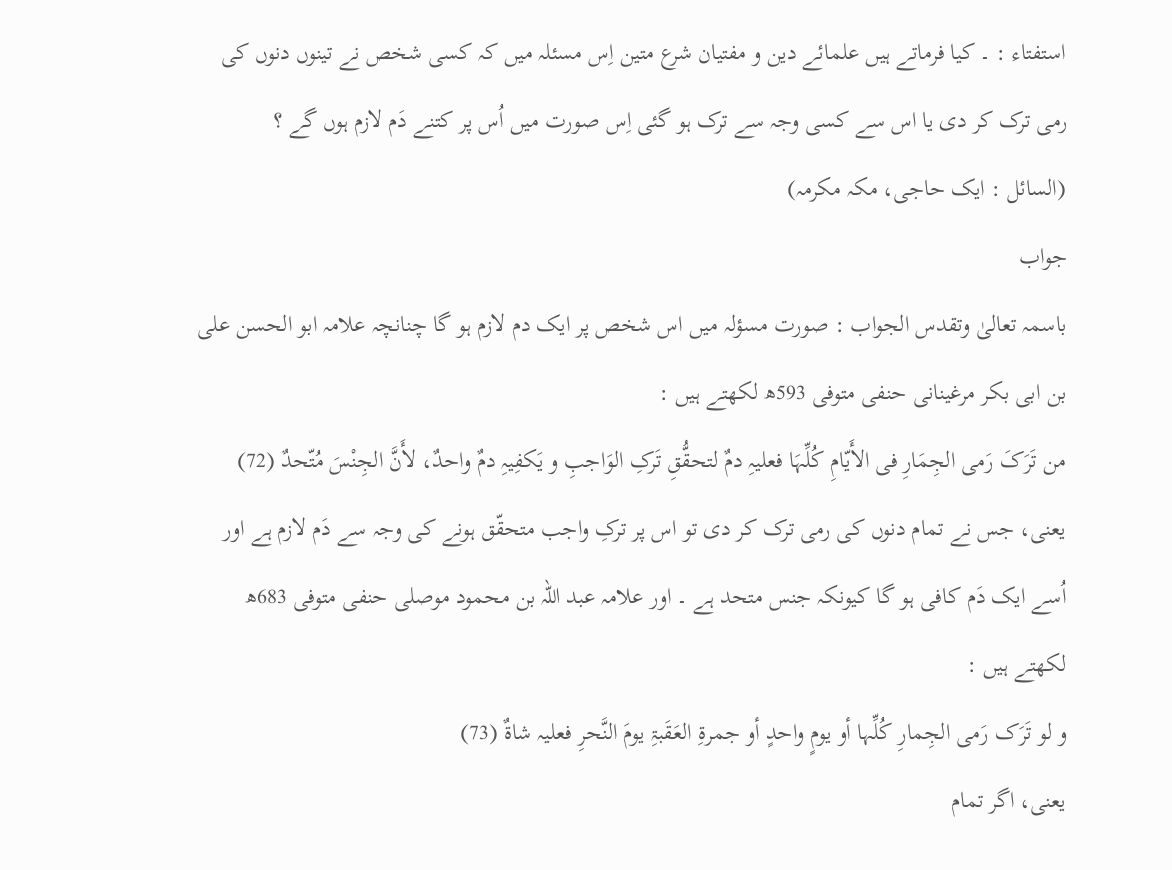استفتاء : ۔ کیا فرماتے ہیں علمائے دین و مفتیان شرع متین اِس مسئلہ میں کہ کسی شخص نے تینوں دنوں کی رمی ترک کر دی یا اس سے کسی وجہ سے ترک ہو گئی اِس صورت میں اُس پر کتنے دَم لازم ہوں گے ؟
(السائل : ایک حاجی، مکہ مکرمہ)
جواب
باسمہ تعالیٰ وتقدس الجواب : صورت مسؤلہ میں اس شخص پر ایک دم لازم ہو گا چنانچہ علامہ ابو الحسن علی بن ابی بکر مرغینانی حنفی متوفی 593ھ لکھتے ہیں :
من تَرَکَ رَمی الجِمَارِ فی الأَیّامِ کُلِّہَا فعلیہِ دمٌ لتحقُّقِ تَرکِ الوَاجبِ و یَکفِیہِ دمٌ واحدٌ، لأَنَّ الجِنْسَ مُتّحدٌ (72)
یعنی، جس نے تمام دنوں کی رمی ترک کر دی تو اس پر ترکِ واجب متحقّق ہونے کی وجہ سے دَم لازم ہے اور اُسے ایک دَم کافی ہو گا کیونکہ جنس متحد ہے ۔ اور علامہ عبد اللہ بن محمود موصلی حنفی متوفی 683ھ لکھتے ہیں :
و لو تَرَک رَمی الجِمارِ کُلِّہا أو یومٍ واحدٍ أو جمرۃِ العَقَبۃِ یومَ النَّحرِ فعلیہ شاۃٌ (73)
یعنی، اگر تمام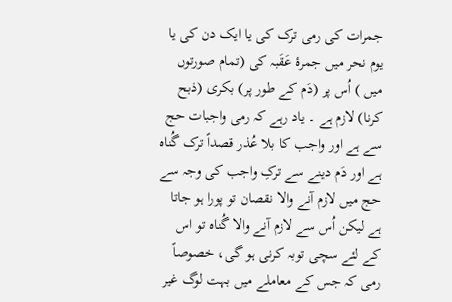جمرات کی رمی ترک کی یا ایک دن کی یا یوم نحر میں جمرۂ عَقَبہ کی (تمام صورتوں میں ) اُس پر (دَم کے طور پر) بکری (ذبح کرنا) لازم ہے ۔ یاد رہے کہ رمی واجبات حج سے ہے اور واجب کا بلا عُذر قصداً ترک گُناہ ہے اور دَم دینے سے ترکِ واجب کی وجہ سے حج میں لازم آنے والا نقصان تو پورا ہو جاتا ہے لیکن اُس سے لازم آنے والا گُناہ تو اس کے لئے سچی توبہ کرنی ہو گی، خصوصاً رمی کہ جس کے معاملے میں بہت لوگ غیر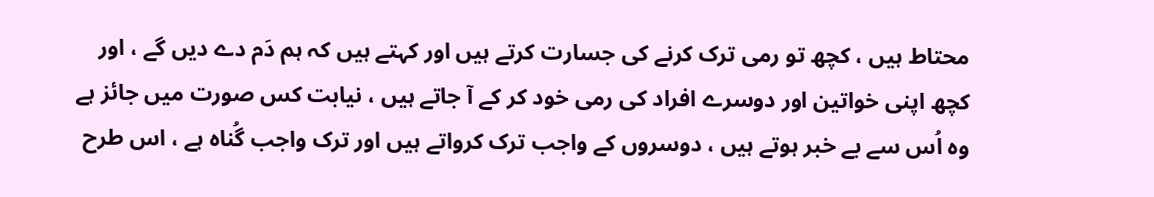محتاط ہیں ، کچھ تو رمی ترک کرنے کی جسارت کرتے ہیں اور کہتے ہیں کہ ہم دَم دے دیں گے ، اور کچھ اپنی خواتین اور دوسرے افراد کی رمی خود کر کے آ جاتے ہیں ، نیابت کس صورت میں جائز ہے وہ اُس سے بے خبر ہوتے ہیں ، دوسروں کے واجب ترک کرواتے ہیں اور ترک واجب گُناہ ہے ، اس طرح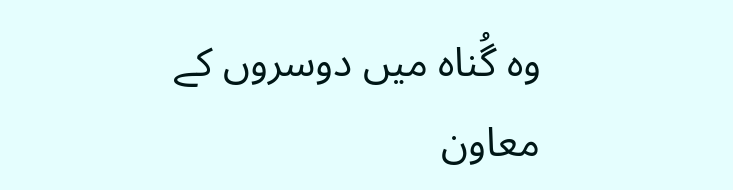وہ گُناہ میں دوسروں کے معاون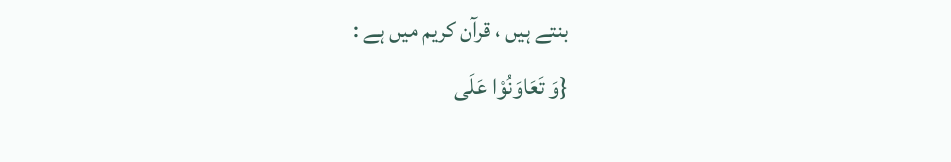بنتے ہیں ، قرآن کریم میں ہے :
{وَ تَعَاوَنُوْا عَلَی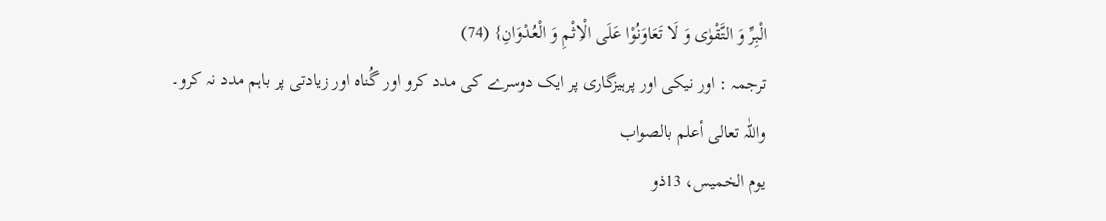الْبِرِّ وَ التَّقْوٰی وَ لَا تَعَاوَنُوْا عَلَی الْاِثْمِ وَ الْعُدْوَانِ} (74)
ترجمہ : اور نیکی اور پرہیزگاری پر ایک دوسرے کی مدد کرو اور گُناہ اور زیادتی پر باہم مدد نہ کرو۔
واللّٰہ تعالی أعلم بالصواب
یوم الخمیس، 13ذو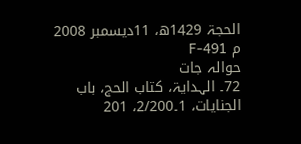الحجۃ 1429ھ، 11دیسمبر 2008 م 491-F
حوالہ جات
72۔ الہدایۃ، کتاب الحج، باب الجنایات، 1۔2/200، 201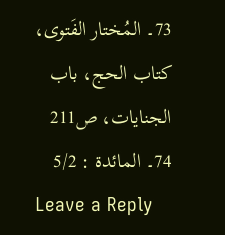73۔ المُختار الفَتوی، کتاب الحج، باب الجنایات، ص211
74۔ المائدۃ : 5/2
Leave a Reply